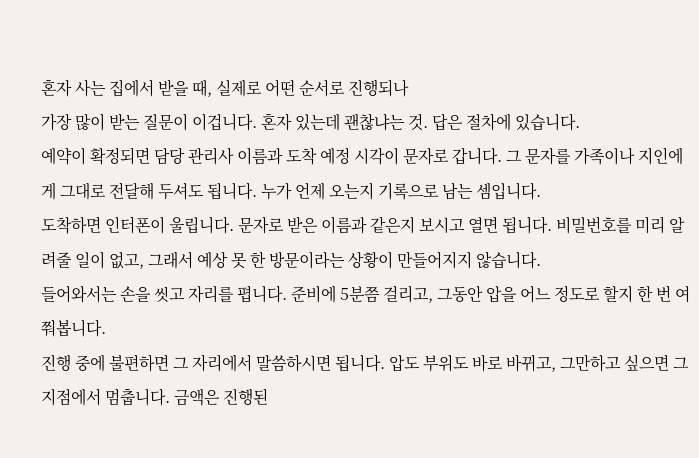혼자 사는 집에서 받을 때, 실제로 어떤 순서로 진행되나
가장 많이 받는 질문이 이겁니다. 혼자 있는데 괜찮냐는 것. 답은 절차에 있습니다.
예약이 확정되면 담당 관리사 이름과 도착 예정 시각이 문자로 갑니다. 그 문자를 가족이나 지인에게 그대로 전달해 두셔도 됩니다. 누가 언제 오는지 기록으로 남는 셈입니다.
도착하면 인터폰이 울립니다. 문자로 받은 이름과 같은지 보시고 열면 됩니다. 비밀번호를 미리 알려줄 일이 없고, 그래서 예상 못 한 방문이라는 상황이 만들어지지 않습니다.
들어와서는 손을 씻고 자리를 폅니다. 준비에 5분쯤 걸리고, 그동안 압을 어느 정도로 할지 한 번 여쭤봅니다.
진행 중에 불편하면 그 자리에서 말씀하시면 됩니다. 압도 부위도 바로 바뀌고, 그만하고 싶으면 그 지점에서 멈춥니다. 금액은 진행된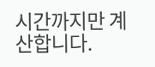시간까지만 계산합니다.